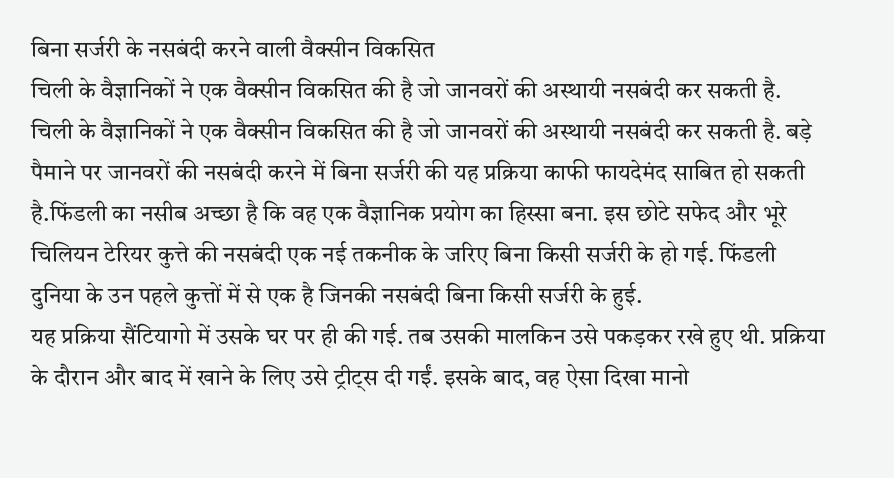बिना सर्जरी के नसबंदी करने वाली वैक्सीन विकसित
चिली के वैज्ञानिकों ने एक वैक्सीन विकसित की है जो जानवरों की अस्थायी नसबंदी कर सकती है.
चिली के वैज्ञानिकों ने एक वैक्सीन विकसित की है जो जानवरों की अस्थायी नसबंदी कर सकती है. बड़े पैमाने पर जानवरों की नसबंदी करने में बिना सर्जरी की यह प्रक्रिया काफी फायदेमंद साबित हो सकती है.फिंडली का नसीब अच्छा है कि वह एक वैज्ञानिक प्रयोग का हिस्सा बना. इस छोटे सफेद और भूरे चिलियन टेरियर कुत्ते की नसबंदी एक नई तकनीक के जरिए बिना किसी सर्जरी के हो गई. फिंडली दुनिया के उन पहले कुत्तों में से एक है जिनकी नसबंदी बिना किसी सर्जरी के हुई.
यह प्रक्रिया सैंटियागो में उसके घर पर ही की गई. तब उसकी मालकिन उसे पकड़कर रखे हुए थी. प्रक्रिया के दौरान और बाद में खाने के लिए उसे ट्रीट्स दी गईं. इसके बाद, वह ऐसा दिखा मानो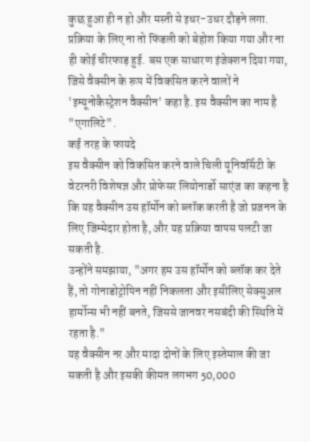कुछ हुआ ही न हो और मस्ती से इधर-उधर दौड़ने लगा.
प्रक्रिया के लिए ना तो फिंडली को बेहोश किया गया और ना ही कोई चीरफाड़ हुई. बस एक साधारण इंजेक्शन दिया गया, जिसे वैक्सीन के रूप में विकसित करने वालों ने 'इम्यूनोकैस्ट्रेशन वैक्सीन' कहा है. इस वैक्सीन का नाम है "एगालिटे".
कई तरह के फायदे
इस वैक्सीन को विकसित करने वाले चिली यूनिवर्सिटी के वेटरनरी विशेषज्ञ और प्रोफेसर लियोनार्डो साएंज का कहना है कि यह वैक्सीन उस हॉर्मोन को ब्लॉक करती है जो प्रजनन के लिए जिम्मेदार होता है, और यह प्रक्रिया वापस पलटी जा सकती है.
उन्होंने समझाया, "अगर हम उस हॉर्मोन को ब्लॉक कर देते हैं, तो गोनाडोट्रोपिन नहीं निकलता और इसीलिए सेक्सुअल हार्मोन्स भी नहीं बनते, जिससे जानवर नसबंदी की स्थिति में रहता है."
यह वैक्सीन नर और मादा दोनों के लिए इस्तेमाल की जा सकती है और इसकी कीमत लगभग 50,000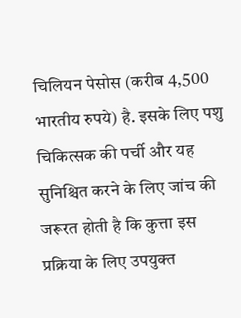चिलियन पेसोस (करीब 4,500 भारतीय रुपये) है. इसके लिए पशु चिकित्सक की पर्ची और यह सुनिश्चित करने के लिए जांच की जरूरत होती है कि कुत्ता इस प्रक्रिया के लिए उपयुक्त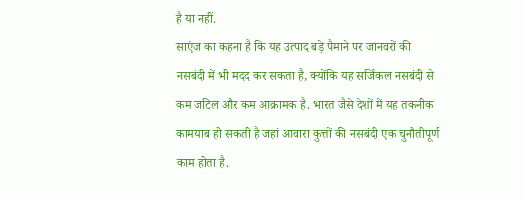है या नहीं.
साएंज का कहना है कि यह उत्पाद बड़े पैमाने पर जानवरों की नसबंदी में भी मदद कर सकता है, क्योंकि यह सर्जिकल नसबंदी से कम जटिल और कम आक्रामक है. भारत जैसे देशों में यह तकनीक कामयाब हो सकती है जहां आवारा कुत्तों की नसबंदी एक चुनौतीपूर्ण काम होता है.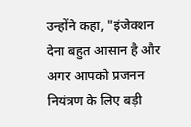उन्होंने कहा, "इंजेक्शन देना बहुत आसान है और अगर आपको प्रजनन नियंत्रण के लिए बड़ी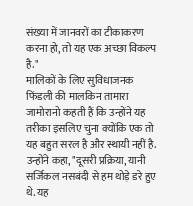संख्या में जानवरों का टीकाकरण करना हो, तो यह एक अच्छा विकल्प है."
मालिकों के लिए सुविधाजनक
फिंडली की मालकिन तामारा जामोरानो कहती हैं कि उन्होंने यह तरीका इसलिए चुना क्योंकि एक तो यह बहुत सरल है और स्थायी नहीं है.
उन्होंने कहा, "दूसरी प्रक्रिया, यानी सर्जिकल नसबंदी से हम थोड़े डरे हुए थे. यह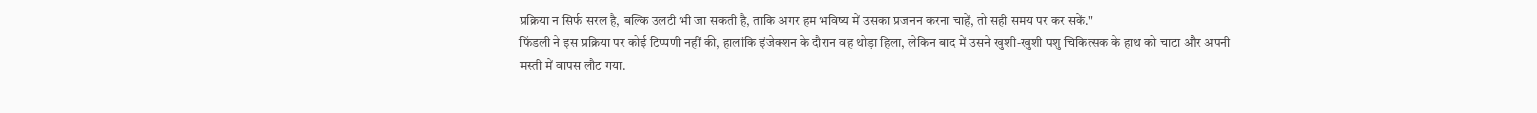प्रक्रिया न सिर्फ सरल है, बल्कि उलटी भी जा सकती है, ताकि अगर हम भविष्य में उसका प्रजनन करना चाहें, तो सही समय पर कर सकें."
फिंडली ने इस प्रक्रिया पर कोई टिप्पणी नहीं की, हालांकि इंजेक्शन के दौरान वह थोड़ा हिला, लेकिन बाद में उसने खुशी-खुशी पशु चिकित्सक के हाथ को चाटा और अपनी मस्ती में वापस लौट गया.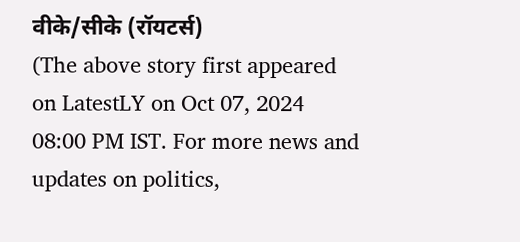वीके/सीके (रॉयटर्स)
(The above story first appeared on LatestLY on Oct 07, 2024 08:00 PM IST. For more news and updates on politics,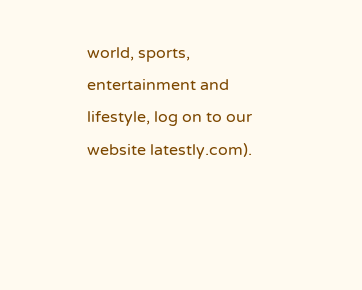world, sports, entertainment and lifestyle, log on to our website latestly.com).